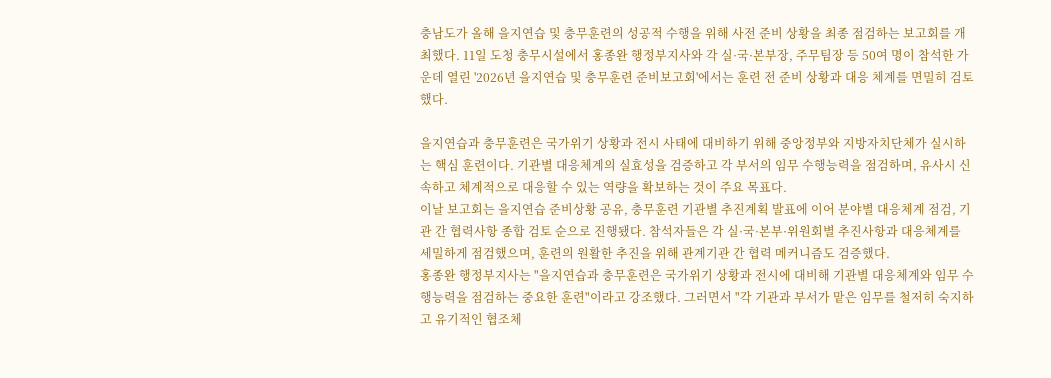충남도가 올해 을지연습 및 충무훈련의 성공적 수행을 위해 사전 준비 상황을 최종 점검하는 보고회를 개최했다. 11일 도청 충무시설에서 홍종완 행정부지사와 각 실·국·본부장, 주무팀장 등 50여 명이 참석한 가운데 열린 '2026년 을지연습 및 충무훈련 준비보고회'에서는 훈련 전 준비 상황과 대응 체계를 면밀히 검토했다.

을지연습과 충무훈련은 국가위기 상황과 전시 사태에 대비하기 위해 중앙정부와 지방자치단체가 실시하는 핵심 훈련이다. 기관별 대응체계의 실효성을 검증하고 각 부서의 임무 수행능력을 점검하며, 유사시 신속하고 체계적으로 대응할 수 있는 역량을 확보하는 것이 주요 목표다.
이날 보고회는 을지연습 준비상황 공유, 충무훈련 기관별 추진계획 발표에 이어 분야별 대응체계 점검, 기관 간 협력사항 종합 검토 순으로 진행됐다. 참석자들은 각 실·국·본부·위원회별 추진사항과 대응체계를 세밀하게 점검했으며, 훈련의 원활한 추진을 위해 관계기관 간 협력 메커니즘도 검증했다.
홍종완 행정부지사는 "을지연습과 충무훈련은 국가위기 상황과 전시에 대비해 기관별 대응체계와 임무 수행능력을 점검하는 중요한 훈련"이라고 강조했다. 그러면서 "각 기관과 부서가 맡은 임무를 철저히 숙지하고 유기적인 협조체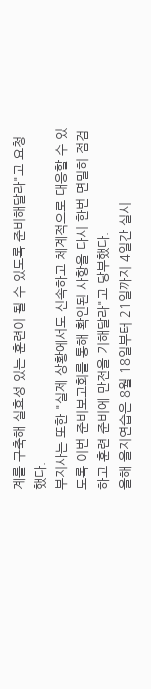계를 구축해 실효성 있는 훈련이 될 수 있도록 준비해달라"고 요청했다.
부지사는 또한 "실제 상황에서도 신속하고 체계적으로 대응할 수 있도록 이번 준비보고회를 통해 확인된 사항을 다시 한번 면밀히 점검하고 훈련 준비에 만전을 기해달라"고 당부했다.
올해 을지연습은 8월 18일부터 21일까지 4일간 실시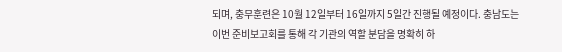되며, 충무훈련은 10월 12일부터 16일까지 5일간 진행될 예정이다. 충남도는 이번 준비보고회를 통해 각 기관의 역할 분담을 명확히 하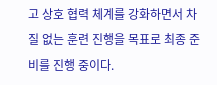고 상호 협력 체계를 강화하면서 차질 없는 훈련 진행을 목표로 최종 준비를 진행 중이다.